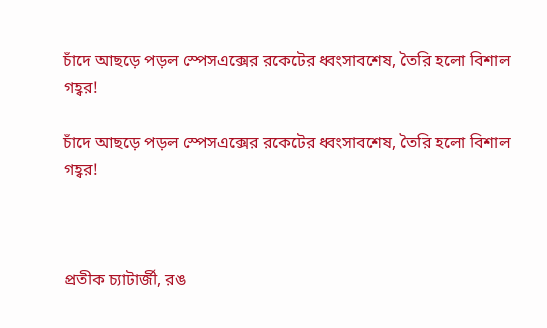চাঁদে আছড়ে পড়ল স্পেসএক্সের রকেটের ধ্বংসাবশেষ, তৈরি হলো বিশাল গহ্বর!

চাঁদে আছড়ে পড়ল স্পেসএক্সের রকেটের ধ্বংসাবশেষ, তৈরি হলো বিশাল গহ্বর!



প্রতীক চ্যাটার্জী, রঙ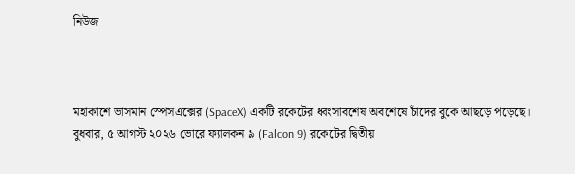নিউজ



মহাকাশে ভাসমান স্পেসএক্সের (SpaceX) একটি রকেটের ধ্বংসাবশেষ অবশেষে চাঁদের বুকে আছড়ে পড়েছে। বুধবার, ৫ আগস্ট ২০২৬ ভোরে ফ্যালকন ৯ (Falcon 9) রকেটের দ্বিতীয়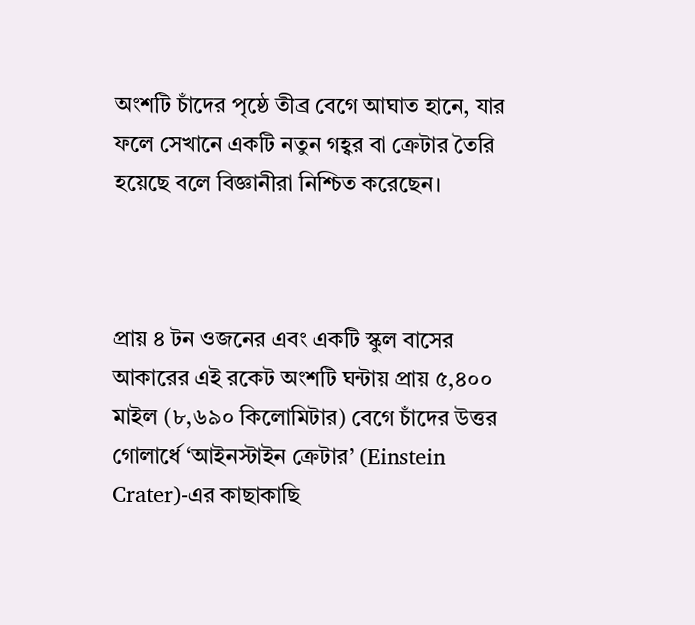অংশটি চাঁদের পৃষ্ঠে তীব্র বেগে আঘাত হানে, যার ফলে সেখানে একটি নতুন গহ্বর বা ক্রেটার তৈরি হয়েছে বলে বিজ্ঞানীরা নিশ্চিত করেছেন।



প্রায় ৪ টন ওজনের এবং একটি স্কুল বাসের আকারের এই রকেট অংশটি ঘন্টায় প্রায় ৫,৪০০ মাইল (৮,৬৯০ কিলোমিটার) বেগে চাঁদের উত্তর গোলার্ধে ‘আইনস্টাইন ক্রেটার’ (Einstein Crater)-এর কাছাকাছি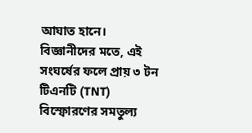আঘাত হানে। বিজ্ঞানীদের মতে, এই সংঘর্ষের ফলে প্রায় ৩ টন টিএনটি (TNT) বিস্ফোরণের সমতুল্য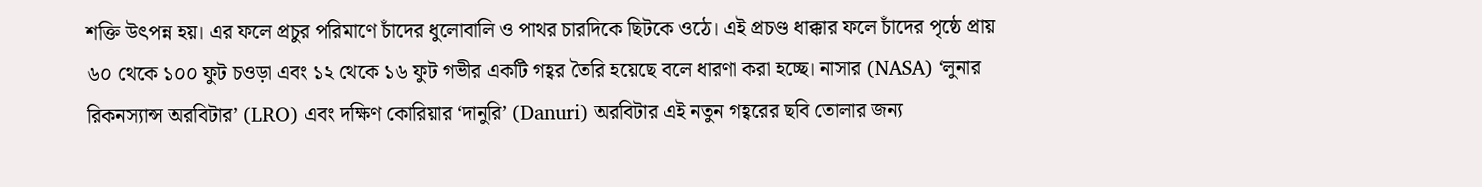শক্তি উৎপন্ন হয়। এর ফলে প্রচুর পরিমাণে চাঁদের ধুলোবালি ও পাথর চারদিকে ছিটকে ওঠে। এই প্রচণ্ড ধাক্কার ফলে চাঁদের পৃষ্ঠে প্রায় ৬০ থেকে ১০০ ফুট চওড়া এবং ১২ থেকে ১৬ ফুট গভীর একটি গহ্বর তৈরি হয়েছে বলে ধারণা করা হচ্ছে। নাসার (NASA) ‘লুনার রিকনস্যান্স অরবিটার’ (LRO) এবং দক্ষিণ কোরিয়ার ‘দানুরি’ (Danuri) অরবিটার এই নতুন গহ্বরের ছবি তোলার জন্য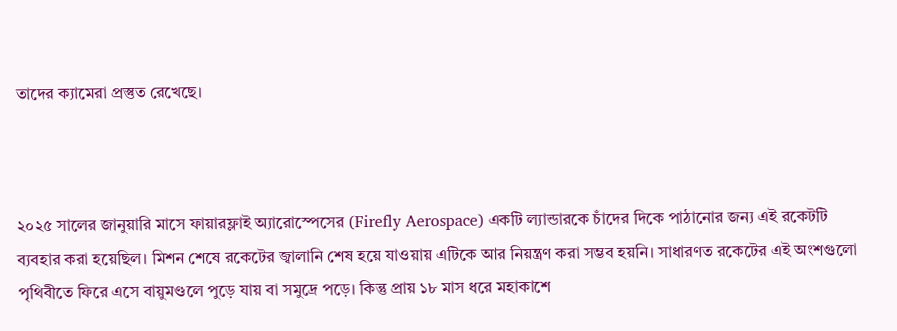তাদের ক্যামেরা প্রস্তুত রেখেছে।



২০২৫ সালের জানুয়ারি মাসে ফায়ারফ্লাই অ্যারোস্পেসের (Firefly Aerospace) একটি ল্যান্ডারকে চাঁদের দিকে পাঠানোর জন্য এই রকেটটি ব্যবহার করা হয়েছিল। মিশন শেষে রকেটের জ্বালানি শেষ হয়ে যাওয়ায় এটিকে আর নিয়ন্ত্রণ করা সম্ভব হয়নি। সাধারণত রকেটের এই অংশগুলো পৃথিবীতে ফিরে এসে বায়ুমণ্ডলে পুড়ে যায় বা সমুদ্রে পড়ে। কিন্তু প্রায় ১৮ মাস ধরে মহাকাশে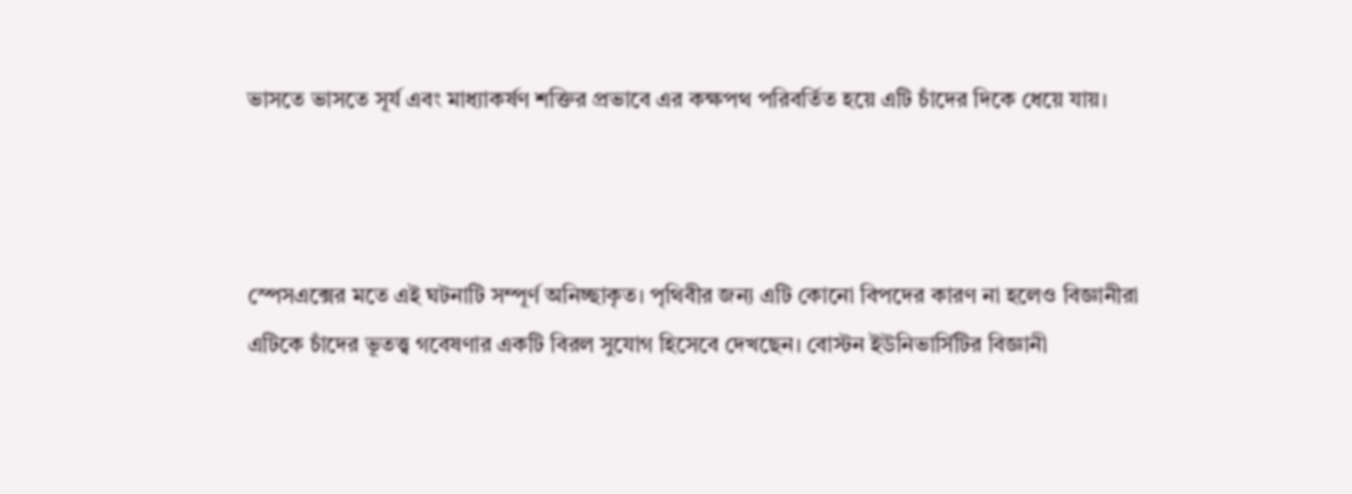ভাসতে ভাসতে সূর্য এবং মাধ্যাকর্ষণ শক্তির প্রভাবে এর কক্ষপথ পরিবর্তিত হয়ে এটি চাঁদের দিকে ধেয়ে যায়।



স্পেসএক্সের মতে এই ঘটনাটি সম্পূর্ণ অনিচ্ছাকৃত। পৃথিবীর জন্য এটি কোনো বিপদের কারণ না হলেও বিজ্ঞানীরা এটিকে চাঁদের ভূতত্ত্ব গবেষণার একটি বিরল সুযোগ হিসেবে দেখছেন। বোস্টন ইউনিভার্সিটির বিজ্ঞানী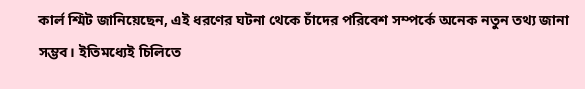কার্ল শ্মিট জানিয়েছেন, এই ধরণের ঘটনা থেকে চাঁদের পরিবেশ সম্পর্কে অনেক নতুন তথ্য জানা সম্ভব। ইতিমধ্যেই চিলিতে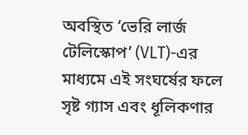অবস্থিত ‘ভেরি লার্জ টেলিস্কোপ’ (VLT)-এর মাধ্যমে এই সংঘর্ষের ফলে সৃষ্ট গ্যাস এবং ধূলিকণার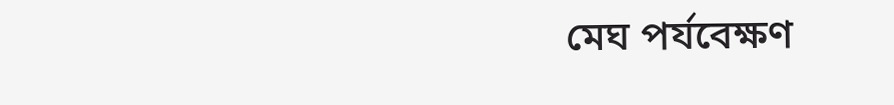মেঘ পর্যবেক্ষণ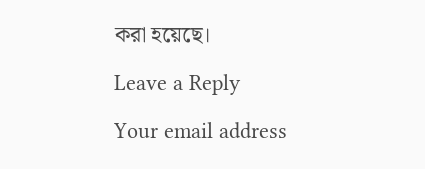করা হয়েছে।

Leave a Reply

Your email address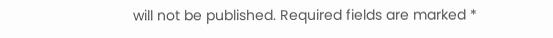will not be published. Required fields are marked *